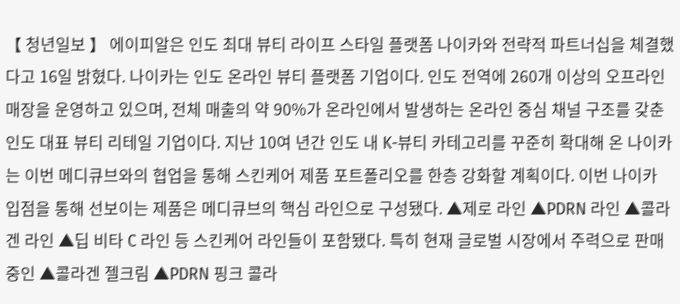【 청년일보 】 에이피알은 인도 최대 뷰티 라이프 스타일 플랫폼 나이카와 전략적 파트너십을 체결했다고 16일 밝혔다. 나이카는 인도 온라인 뷰티 플랫폼 기업이다. 인도 전역에 260개 이상의 오프라인 매장을 운영하고 있으며, 전체 매출의 약 90%가 온라인에서 발생하는 온라인 중심 채널 구조를 갖춘 인도 대표 뷰티 리테일 기업이다. 지난 10여 년간 인도 내 K-뷰티 카테고리를 꾸준히 확대해 온 나이카는 이번 메디큐브와의 협업을 통해 스킨케어 제품 포트폴리오를 한층 강화할 계획이다. 이번 나이카 입점을 통해 선보이는 제품은 메디큐브의 핵심 라인으로 구성됐다. ▲제로 라인 ▲PDRN 라인 ▲콜라겐 라인 ▲딥 비타 C 라인 등 스킨케어 라인들이 포함됐다. 특히 현재 글로벌 시장에서 주력으로 판매 중인 ▲콜라겐 젤크림 ▲PDRN 핑크 콜라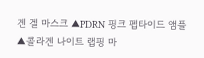겐 겔 마스크 ▲PDRN 핑크 펩타이드 앰플 ▲콜라겐 나이트 랩핑 마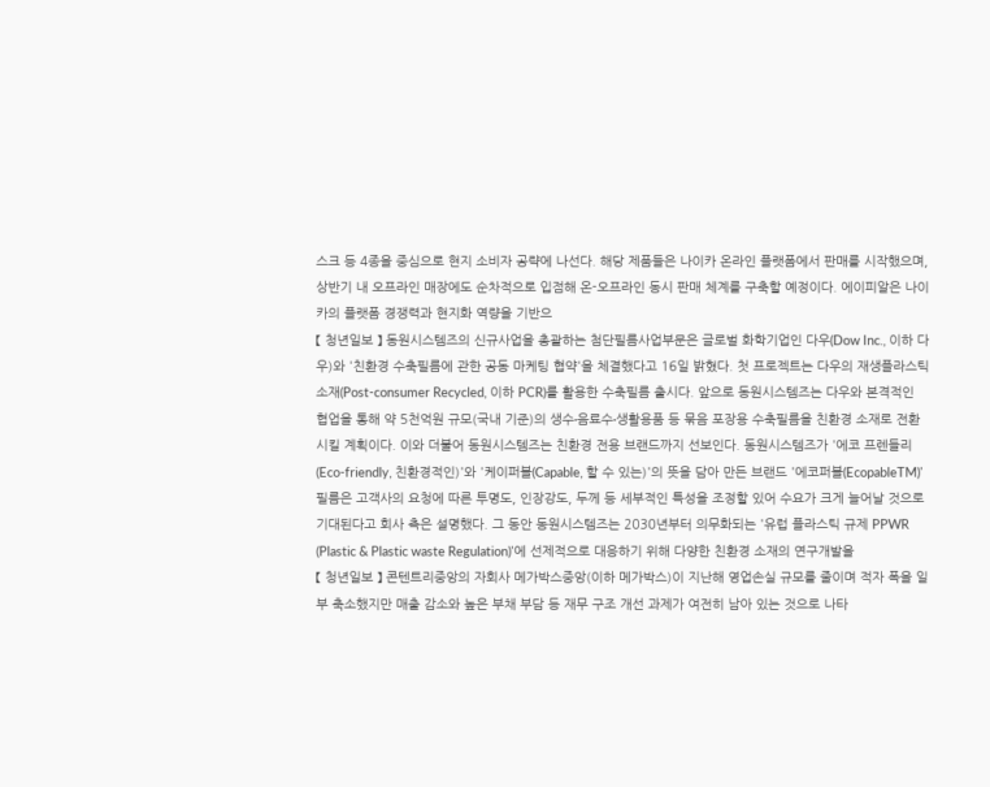스크 등 4종을 중심으로 현지 소비자 공략에 나선다. 해당 제품들은 나이카 온라인 플랫폼에서 판매를 시작했으며, 상반기 내 오프라인 매장에도 순차적으로 입점해 온-오프라인 동시 판매 체계를 구축할 예정이다. 에이피알은 나이카의 플랫폼 경쟁력과 현지화 역량을 기반으
【 청년일보 】 동원시스템즈의 신규사업을 총괄하는 첨단필름사업부문은 글로벌 화학기업인 다우(Dow Inc., 이하 다우)와 '친환경 수축필름에 관한 공동 마케팅 협약'을 체결했다고 16일 밝혔다. 첫 프로젝트는 다우의 재생플라스틱소재(Post-consumer Recycled, 이하 PCR)를 활용한 수축필름 출시다. 앞으로 동원시스템즈는 다우와 본격적인 협업을 통해 약 5천억원 규모(국내 기준)의 생수∙음료수∙생활용품 등 묶음 포장용 수축필름을 친환경 소재로 전환시킬 계획이다. 이와 더불어 동원시스템즈는 친환경 전용 브랜드까지 선보인다. 동원시스템즈가 '에코 프렌들리(Eco-friendly, 친환경적인)'와 '케이퍼블(Capable, 할 수 있는)'의 뜻을 담아 만든 브랜드 '에코퍼블(EcopableTM)' 필름은 고객사의 요청에 따른 투명도, 인장강도, 두께 등 세부적인 특성을 조정할 있어 수요가 크게 늘어날 것으로 기대된다고 회사 측은 설명했다. 그 동안 동원시스템즈는 2030년부터 의무화되는 '유럽 플라스틱 규제 PPWR (Plastic & Plastic waste Regulation)'에 선제적으로 대응하기 위해 다양한 친환경 소재의 연구개발을
【 청년일보 】 콘텐트리중앙의 자회사 메가박스중앙(이하 메가박스)이 지난해 영업손실 규모를 줄이며 적자 폭을 일부 축소했지만 매출 감소와 높은 부채 부담 등 재무 구조 개선 과제가 여전히 남아 있는 것으로 나타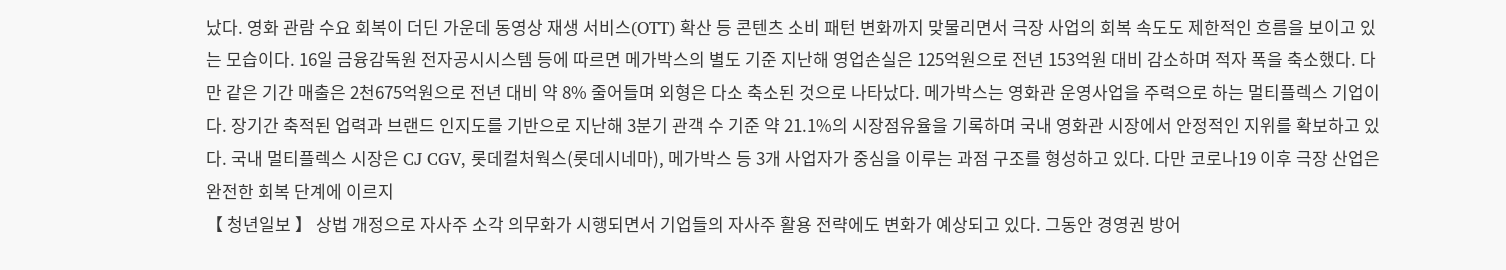났다. 영화 관람 수요 회복이 더딘 가운데 동영상 재생 서비스(OTT) 확산 등 콘텐츠 소비 패턴 변화까지 맞물리면서 극장 사업의 회복 속도도 제한적인 흐름을 보이고 있는 모습이다. 16일 금융감독원 전자공시시스템 등에 따르면 메가박스의 별도 기준 지난해 영업손실은 125억원으로 전년 153억원 대비 감소하며 적자 폭을 축소했다. 다만 같은 기간 매출은 2천675억원으로 전년 대비 약 8% 줄어들며 외형은 다소 축소된 것으로 나타났다. 메가박스는 영화관 운영사업을 주력으로 하는 멀티플렉스 기업이다. 장기간 축적된 업력과 브랜드 인지도를 기반으로 지난해 3분기 관객 수 기준 약 21.1%의 시장점유율을 기록하며 국내 영화관 시장에서 안정적인 지위를 확보하고 있다. 국내 멀티플렉스 시장은 CJ CGV, 롯데컬처웍스(롯데시네마), 메가박스 등 3개 사업자가 중심을 이루는 과점 구조를 형성하고 있다. 다만 코로나19 이후 극장 산업은 완전한 회복 단계에 이르지
【 청년일보 】 상법 개정으로 자사주 소각 의무화가 시행되면서 기업들의 자사주 활용 전략에도 변화가 예상되고 있다. 그동안 경영권 방어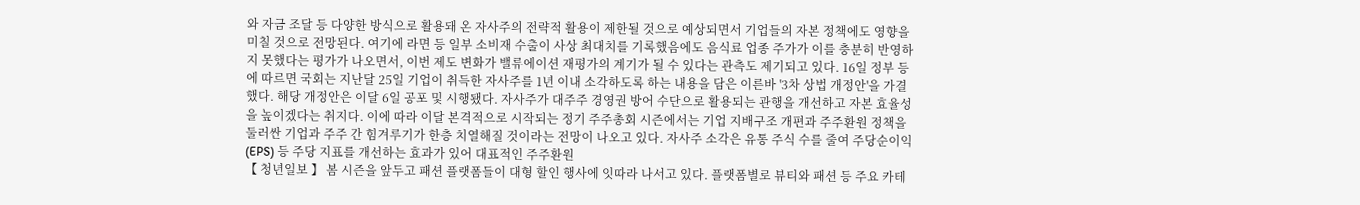와 자금 조달 등 다양한 방식으로 활용돼 온 자사주의 전략적 활용이 제한될 것으로 예상되면서 기업들의 자본 정책에도 영향을 미칠 것으로 전망된다. 여기에 라면 등 일부 소비재 수출이 사상 최대치를 기록했음에도 음식료 업종 주가가 이를 충분히 반영하지 못했다는 평가가 나오면서, 이번 제도 변화가 밸류에이션 재평가의 계기가 될 수 있다는 관측도 제기되고 있다. 16일 정부 등에 따르면 국회는 지난달 25일 기업이 취득한 자사주를 1년 이내 소각하도록 하는 내용을 담은 이른바 '3차 상법 개정안'을 가결했다. 해당 개정안은 이달 6일 공포 및 시행됐다. 자사주가 대주주 경영권 방어 수단으로 활용되는 관행을 개선하고 자본 효율성을 높이겠다는 취지다. 이에 따라 이달 본격적으로 시작되는 정기 주주총회 시즌에서는 기업 지배구조 개편과 주주환원 정책을 둘러싼 기업과 주주 간 힘겨루기가 한층 치열해질 것이라는 전망이 나오고 있다. 자사주 소각은 유통 주식 수를 줄여 주당순이익(EPS) 등 주당 지표를 개선하는 효과가 있어 대표적인 주주환원
【 청년일보 】 봄 시즌을 앞두고 패션 플랫폼들이 대형 할인 행사에 잇따라 나서고 있다. 플랫폼별로 뷰티와 패션 등 주요 카테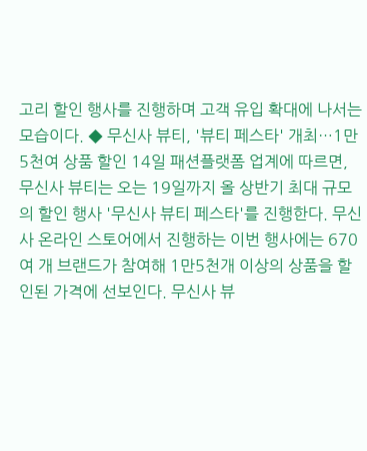고리 할인 행사를 진행하며 고객 유입 확대에 나서는 모습이다. ◆ 무신사 뷰티, '뷰티 페스타' 개최…1만5천여 상품 할인 14일 패션플랫폼 업계에 따르면, 무신사 뷰티는 오는 19일까지 올 상반기 최대 규모의 할인 행사 '무신사 뷰티 페스타'를 진행한다. 무신사 온라인 스토어에서 진행하는 이번 행사에는 670여 개 브랜드가 참여해 1만5천개 이상의 상품을 할인된 가격에 선보인다. 무신사 뷰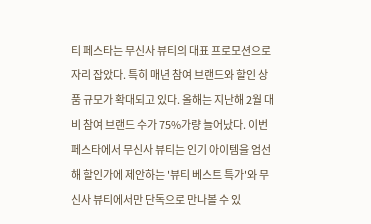티 페스타는 무신사 뷰티의 대표 프로모션으로 자리 잡았다. 특히 매년 참여 브랜드와 할인 상품 규모가 확대되고 있다. 올해는 지난해 2월 대비 참여 브랜드 수가 75%가량 늘어났다. 이번 페스타에서 무신사 뷰티는 인기 아이템을 엄선해 할인가에 제안하는 '뷰티 베스트 특가'와 무신사 뷰티에서만 단독으로 만나볼 수 있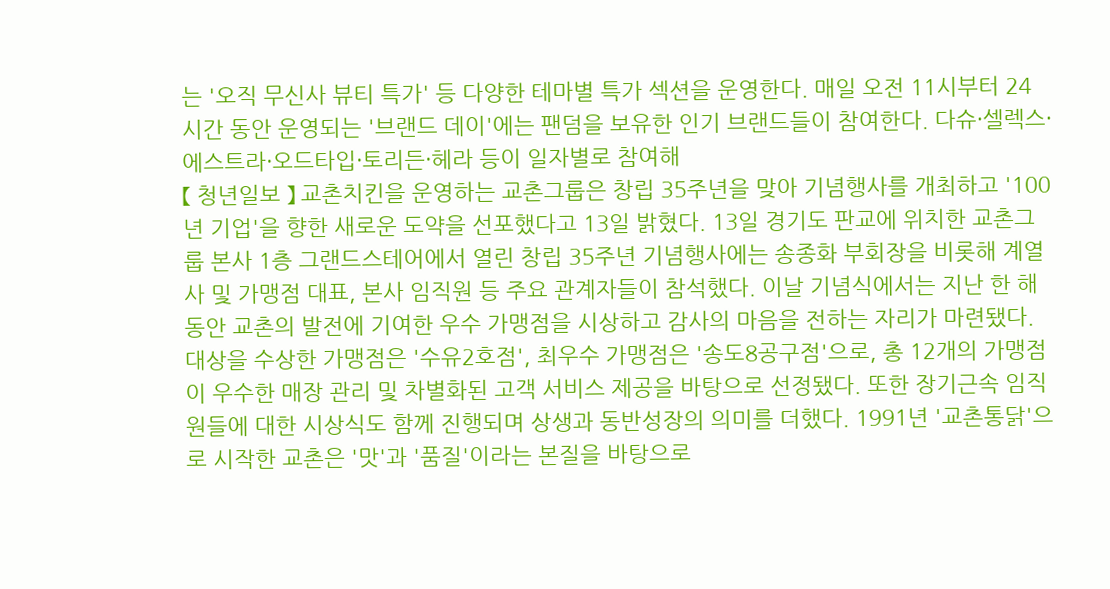는 '오직 무신사 뷰티 특가' 등 다양한 테마별 특가 섹션을 운영한다. 매일 오전 11시부터 24시간 동안 운영되는 '브랜드 데이'에는 팬덤을 보유한 인기 브랜드들이 참여한다. 다슈·셀렉스·에스트라·오드타입·토리든·헤라 등이 일자별로 참여해
【 청년일보 】 교촌치킨을 운영하는 교촌그룹은 창립 35주년을 맞아 기념행사를 개최하고 '100년 기업'을 향한 새로운 도약을 선포했다고 13일 밝혔다. 13일 경기도 판교에 위치한 교촌그룹 본사 1층 그랜드스테어에서 열린 창립 35주년 기념행사에는 송종화 부회장을 비롯해 계열사 및 가맹점 대표, 본사 임직원 등 주요 관계자들이 참석했다. 이날 기념식에서는 지난 한 해 동안 교촌의 발전에 기여한 우수 가맹점을 시상하고 감사의 마음을 전하는 자리가 마련됐다. 대상을 수상한 가맹점은 '수유2호점', 최우수 가맹점은 '송도8공구점'으로, 총 12개의 가맹점이 우수한 매장 관리 및 차별화된 고객 서비스 제공을 바탕으로 선정됐다. 또한 장기근속 임직원들에 대한 시상식도 함께 진행되며 상생과 동반성장의 의미를 더했다. 1991년 '교촌통닭'으로 시작한 교촌은 '맛'과 '품질'이라는 본질을 바탕으로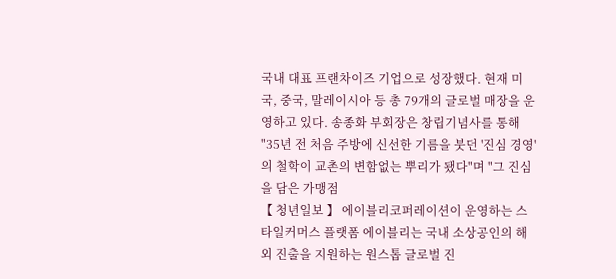국내 대표 프랜차이즈 기업으로 성장했다. 현재 미국, 중국, 말레이시아 등 총 79개의 글로벌 매장을 운영하고 있다. 송종화 부회장은 창립기념사를 통해 "35년 전 처음 주방에 신선한 기름을 붓던 '진심 경영'의 철학이 교촌의 변함없는 뿌리가 됐다"며 "그 진심을 담은 가맹점
【 청년일보 】 에이블리코퍼레이션이 운영하는 스타일커머스 플랫폼 에이블리는 국내 소상공인의 해외 진출을 지원하는 원스톱 글로벌 진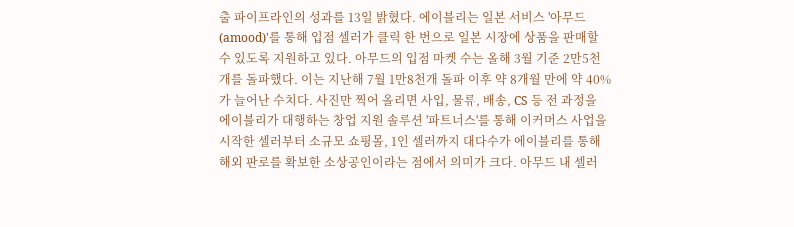출 파이프라인의 성과를 13일 밝혔다. 에이블리는 일본 서비스 '아무드(amood)'를 통해 입점 셀러가 클릭 한 번으로 일본 시장에 상품을 판매할 수 있도록 지원하고 있다. 아무드의 입점 마켓 수는 올해 3월 기준 2만5천개를 돌파했다. 이는 지난해 7월 1만8천개 돌파 이후 약 8개월 만에 약 40%가 늘어난 수치다. 사진만 찍어 올리면 사입, 물류, 배송, CS 등 전 과정을 에이블리가 대행하는 창업 지원 솔루션 '파트너스'를 통해 이커머스 사업을 시작한 셀러부터 소규모 쇼핑몰, 1인 셀러까지 대다수가 에이블리를 통해 해외 판로를 확보한 소상공인이라는 점에서 의미가 크다. 아무드 내 셀러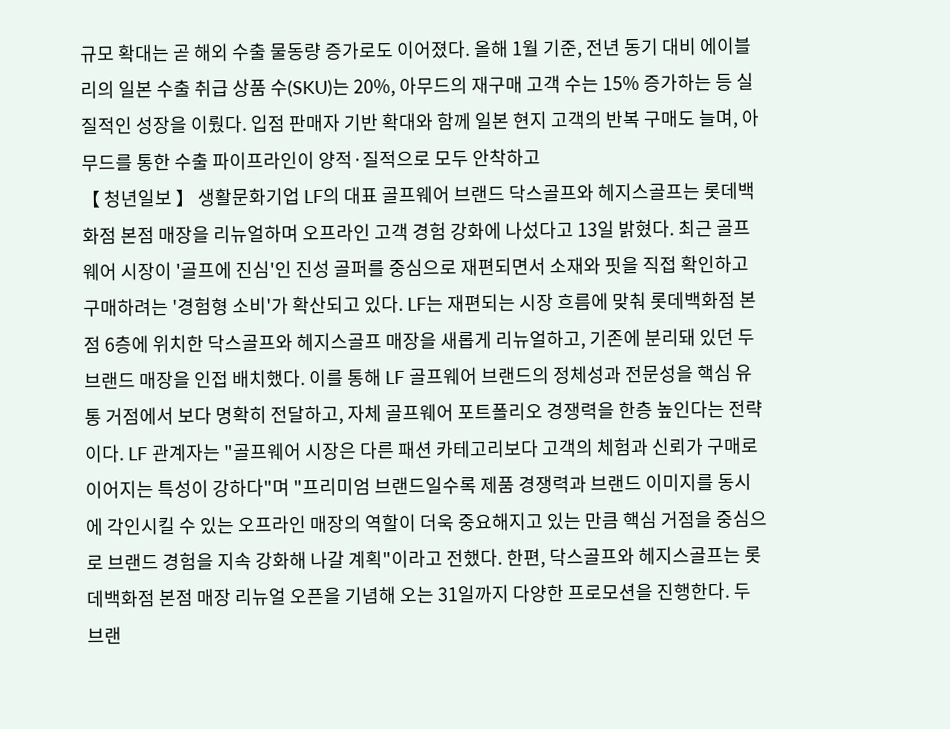규모 확대는 곧 해외 수출 물동량 증가로도 이어졌다. 올해 1월 기준, 전년 동기 대비 에이블리의 일본 수출 취급 상품 수(SKU)는 20%, 아무드의 재구매 고객 수는 15% 증가하는 등 실질적인 성장을 이뤘다. 입점 판매자 기반 확대와 함께 일본 현지 고객의 반복 구매도 늘며, 아무드를 통한 수출 파이프라인이 양적·질적으로 모두 안착하고
【 청년일보 】 생활문화기업 LF의 대표 골프웨어 브랜드 닥스골프와 헤지스골프는 롯데백화점 본점 매장을 리뉴얼하며 오프라인 고객 경험 강화에 나섰다고 13일 밝혔다. 최근 골프웨어 시장이 '골프에 진심'인 진성 골퍼를 중심으로 재편되면서 소재와 핏을 직접 확인하고 구매하려는 '경험형 소비'가 확산되고 있다. LF는 재편되는 시장 흐름에 맞춰 롯데백화점 본점 6층에 위치한 닥스골프와 헤지스골프 매장을 새롭게 리뉴얼하고, 기존에 분리돼 있던 두 브랜드 매장을 인접 배치했다. 이를 통해 LF 골프웨어 브랜드의 정체성과 전문성을 핵심 유통 거점에서 보다 명확히 전달하고, 자체 골프웨어 포트폴리오 경쟁력을 한층 높인다는 전략이다. LF 관계자는 "골프웨어 시장은 다른 패션 카테고리보다 고객의 체험과 신뢰가 구매로 이어지는 특성이 강하다"며 "프리미엄 브랜드일수록 제품 경쟁력과 브랜드 이미지를 동시에 각인시킬 수 있는 오프라인 매장의 역할이 더욱 중요해지고 있는 만큼 핵심 거점을 중심으로 브랜드 경험을 지속 강화해 나갈 계획"이라고 전했다. 한편, 닥스골프와 헤지스골프는 롯데백화점 본점 매장 리뉴얼 오픈을 기념해 오는 31일까지 다양한 프로모션을 진행한다. 두 브랜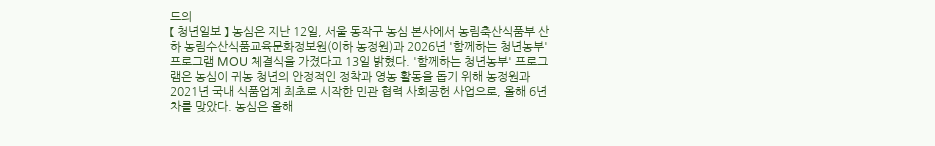드의
【 청년일보 】 농심은 지난 12일, 서울 동작구 농심 본사에서 농림축산식품부 산하 농림수산식품교육문화정보원(이하 농정원)과 2026년 '함께하는 청년농부' 프로그램 MOU 체결식을 가졌다고 13일 밝혔다. '함께하는 청년농부' 프로그램은 농심이 귀농 청년의 안정적인 정착과 영농 활동을 돕기 위해 농정원과 2021년 국내 식품업계 최초로 시작한 민관 협력 사회공헌 사업으로, 올해 6년차를 맞았다. 농심은 올해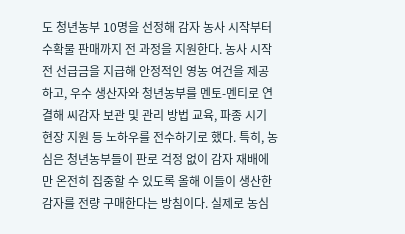도 청년농부 10명을 선정해 감자 농사 시작부터 수확물 판매까지 전 과정을 지원한다. 농사 시작 전 선급금을 지급해 안정적인 영농 여건을 제공하고, 우수 생산자와 청년농부를 멘토-멘티로 연결해 씨감자 보관 및 관리 방법 교육, 파종 시기 현장 지원 등 노하우를 전수하기로 했다. 특히, 농심은 청년농부들이 판로 걱정 없이 감자 재배에만 온전히 집중할 수 있도록 올해 이들이 생산한 감자를 전량 구매한다는 방침이다. 실제로 농심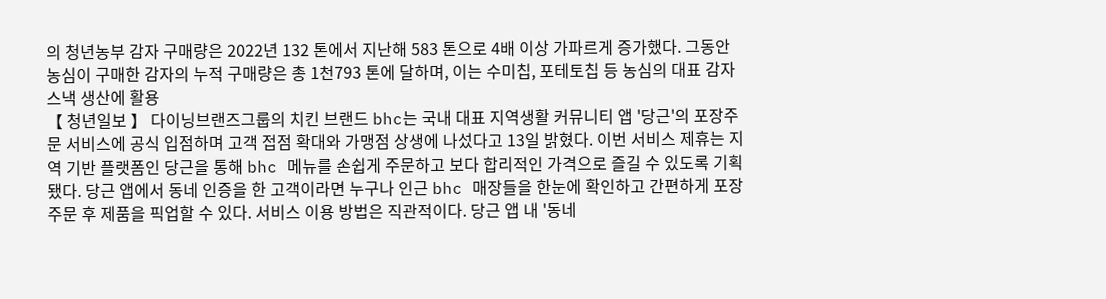의 청년농부 감자 구매량은 2022년 132 톤에서 지난해 583 톤으로 4배 이상 가파르게 증가했다. 그동안 농심이 구매한 감자의 누적 구매량은 총 1천793 톤에 달하며, 이는 수미칩, 포테토칩 등 농심의 대표 감자 스낵 생산에 활용
【 청년일보 】 다이닝브랜즈그룹의 치킨 브랜드 bhc는 국내 대표 지역생활 커뮤니티 앱 '당근'의 포장주문 서비스에 공식 입점하며 고객 접점 확대와 가맹점 상생에 나섰다고 13일 밝혔다. 이번 서비스 제휴는 지역 기반 플랫폼인 당근을 통해 bhc 메뉴를 손쉽게 주문하고 보다 합리적인 가격으로 즐길 수 있도록 기획됐다. 당근 앱에서 동네 인증을 한 고객이라면 누구나 인근 bhc 매장들을 한눈에 확인하고 간편하게 포장 주문 후 제품을 픽업할 수 있다. 서비스 이용 방법은 직관적이다. 당근 앱 내 '동네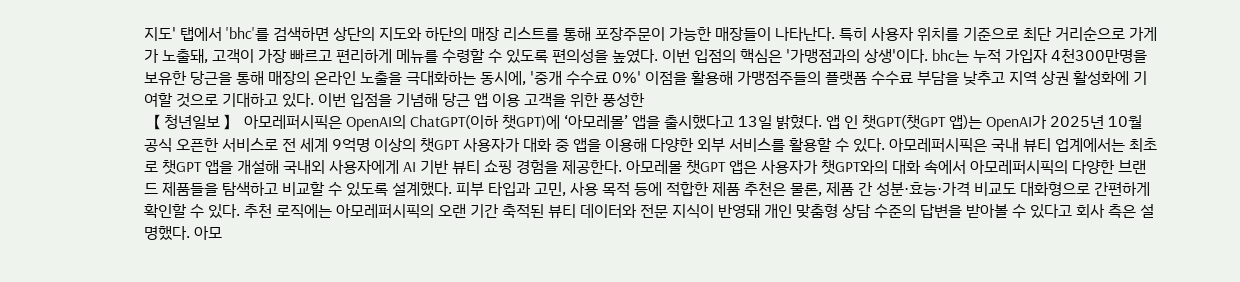지도' 탭에서 'bhc'를 검색하면 상단의 지도와 하단의 매장 리스트를 통해 포장주문이 가능한 매장들이 나타난다. 특히 사용자 위치를 기준으로 최단 거리순으로 가게가 노출돼, 고객이 가장 빠르고 편리하게 메뉴를 수령할 수 있도록 편의성을 높였다. 이번 입점의 핵심은 '가맹점과의 상생'이다. bhc는 누적 가입자 4천300만명을 보유한 당근을 통해 매장의 온라인 노출을 극대화하는 동시에, '중개 수수료 0%' 이점을 활용해 가맹점주들의 플랫폼 수수료 부담을 낮추고 지역 상권 활성화에 기여할 것으로 기대하고 있다. 이번 입점을 기념해 당근 앱 이용 고객을 위한 풍성한
【 청년일보 】 아모레퍼시픽은 OpenAI의 ChatGPT(이하 챗GPT)에 ‘아모레몰’ 앱을 출시했다고 13일 밝혔다. 앱 인 챗GPT(챗GPT 앱)는 OpenAI가 2025년 10월 공식 오픈한 서비스로 전 세계 9억명 이상의 챗GPT 사용자가 대화 중 앱을 이용해 다양한 외부 서비스를 활용할 수 있다. 아모레퍼시픽은 국내 뷰티 업계에서는 최초로 챗GPT 앱을 개설해 국내외 사용자에게 AI 기반 뷰티 쇼핑 경험을 제공한다. 아모레몰 챗GPT 앱은 사용자가 챗GPT와의 대화 속에서 아모레퍼시픽의 다양한 브랜드 제품들을 탐색하고 비교할 수 있도록 설계했다. 피부 타입과 고민, 사용 목적 등에 적합한 제품 추천은 물론, 제품 간 성분·효능·가격 비교도 대화형으로 간편하게 확인할 수 있다. 추천 로직에는 아모레퍼시픽의 오랜 기간 축적된 뷰티 데이터와 전문 지식이 반영돼 개인 맞춤형 상담 수준의 답변을 받아볼 수 있다고 회사 측은 설명했다. 아모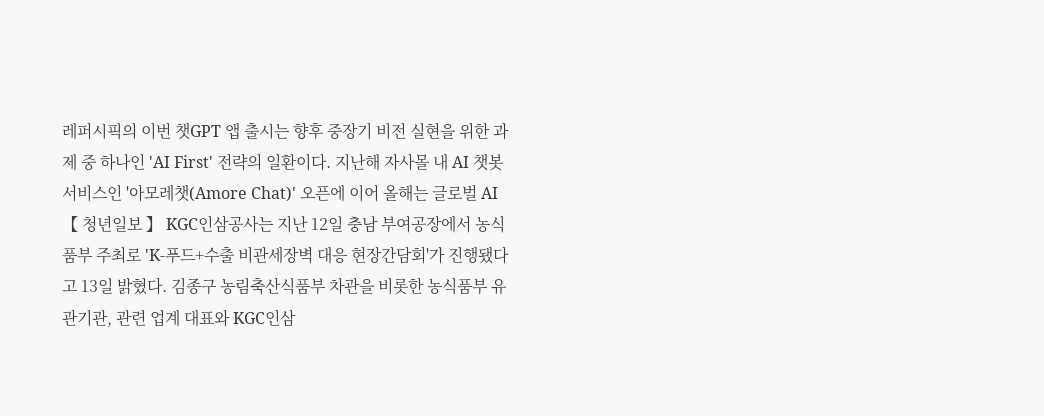레퍼시픽의 이번 챗GPT 앱 출시는 향후 중장기 비전 실현을 위한 과제 중 하나인 'AI First' 전략의 일환이다. 지난해 자사몰 내 AI 챗봇 서비스인 '아모레챗(Amore Chat)' 오픈에 이어 올해는 글로벌 AI
【 청년일보 】 KGC인삼공사는 지난 12일 충남 부여공장에서 농식품부 주최로 'K-푸드+수출 비관세장벽 대응 현장간담회'가 진행됐다고 13일 밝혔다. 김종구 농림축산식품부 차관을 비롯한 농식품부 유관기관, 관련 업계 대표와 KGC인삼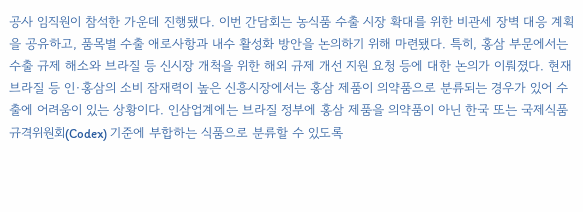공사 임직원이 참석한 가운데 진행됐다. 이번 간담회는 농식품 수출 시장 확대를 위한 비관세 장벽 대응 계획을 공유하고, 품목별 수출 애로사항과 내수 활성화 방안을 논의하기 위해 마련됐다. 특히, 홍삼 부문에서는 수출 규제 해소와 브라질 등 신시장 개척을 위한 해외 규제 개선 지원 요청 등에 대한 논의가 이뤄졌다. 현재 브라질 등 인·홍삼의 소비 잠재력이 높은 신흥시장에서는 홍삼 제품이 의약품으로 분류되는 경우가 있어 수출에 어려움이 있는 상황이다. 인삼업계에는 브라질 정부에 홍삼 제품을 의약품이 아닌 한국 또는 국제식품규격위원회(Codex) 기준에 부합하는 식품으로 분류할 수 있도록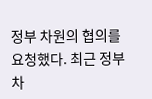정부 차원의 협의를 요청했다. 최근 정부 차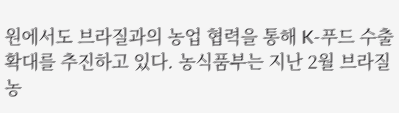원에서도 브라질과의 농업 협력을 통해 K-푸드 수출 확대를 추진하고 있다. 농식품부는 지난 2월 브라질 농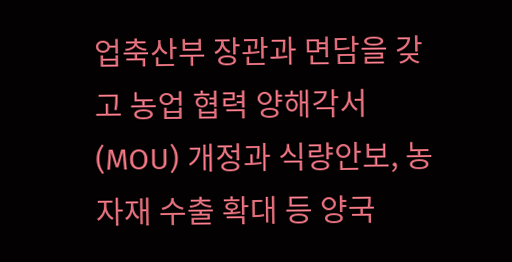업축산부 장관과 면담을 갖고 농업 협력 양해각서(MOU) 개정과 식량안보, 농자재 수출 확대 등 양국